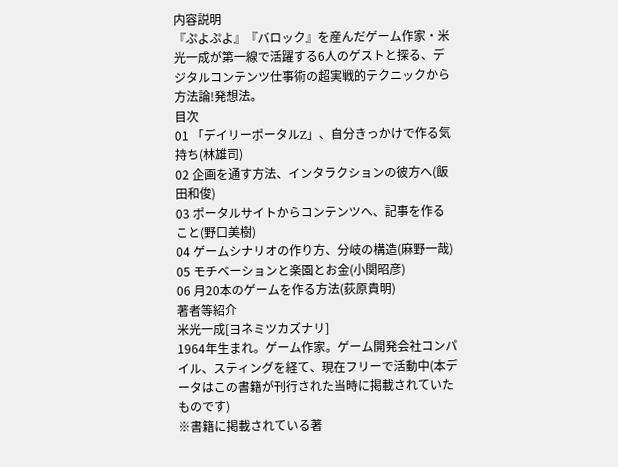内容説明
『ぷよぷよ』『バロック』を産んだゲーム作家・米光一成が第一線で活躍する6人のゲストと探る、デジタルコンテンツ仕事術の超実戦的テクニックから方法論!発想法。
目次
01 「デイリーポータルZ」、自分きっかけで作る気持ち(林雄司)
02 企画を通す方法、インタラクションの彼方へ(飯田和俊)
03 ポータルサイトからコンテンツへ、記事を作ること(野口美樹)
04 ゲームシナリオの作り方、分岐の構造(麻野一哉)
05 モチベーションと楽園とお金(小関昭彦)
06 月20本のゲームを作る方法(荻原貴明)
著者等紹介
米光一成[ヨネミツカズナリ]
1964年生まれ。ゲーム作家。ゲーム開発会社コンパイル、スティングを経て、現在フリーで活動中(本データはこの書籍が刊行された当時に掲載されていたものです)
※書籍に掲載されている著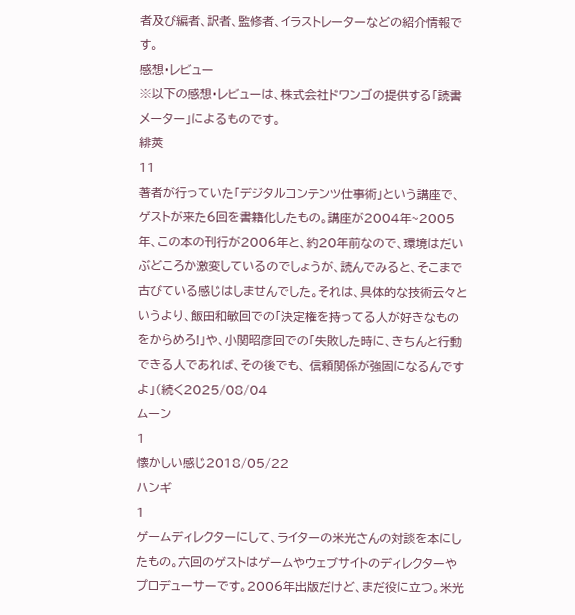者及び編者、訳者、監修者、イラストレーターなどの紹介情報です。
感想・レビュー
※以下の感想・レビューは、株式会社ドワンゴの提供する「読書メーター」によるものです。
緋莢
11
著者が行っていた「デジタルコンテンツ仕事術」という講座で、ゲストが来た6回を書籍化したもの。講座が2004年~2005年、この本の刊行が2006年と、約20年前なので、環境はだいぶどころか激変しているのでしょうが、読んでみると、そこまで古びている感じはしませんでした。それは、具体的な技術云々というより、飯田和敏回での「決定権を持ってる人が好きなものをからめろ!」や、小関昭彦回での「失敗した時に、きちんと行動できる人であれば、その後でも、 信頼関係が強固になるんですよ」(続く2025/08/04
ムーン
1
懐かしい感じ2018/05/22
ハンギ
1
ゲームディレクターにして、ライターの米光さんの対談を本にしたもの。六回のゲストはゲームやウェブサイトのディレクターやプロデューサーです。2006年出版だけど、まだ役に立つ。米光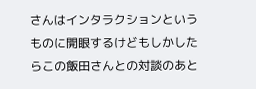さんはインタラクションというものに開眼するけどもしかしたらこの飯田さんとの対談のあと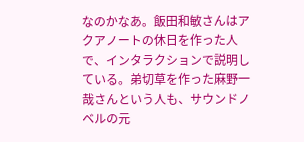なのかなあ。飯田和敏さんはアクアノートの休日を作った人で、インタラクションで説明している。弟切草を作った麻野一哉さんという人も、サウンドノベルの元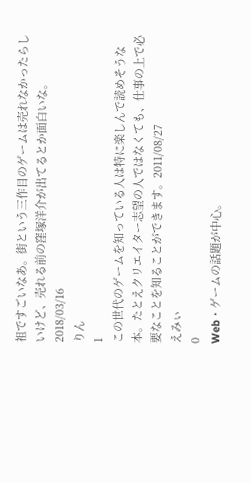祖ですごいなあ。街という三作目のゲームは売れなかったらしいけど、売れる前の窪塚洋介が出てるとか面白いな。2018/03/16
りん
1
この世代のゲームを知っている人は特に楽しんで読めそうな本。たとえクリエイター志望の人ではなくても、仕事の上で必要なことを知ることができます。2011/08/27
えみぃ
0
Web・ゲームの話題が中心。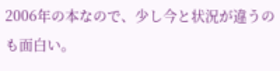2006年の本なので、少し今と状況が違うのも面白い。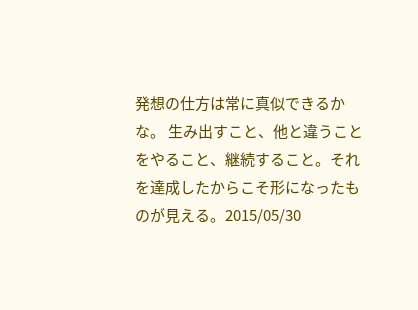発想の仕方は常に真似できるかな。 生み出すこと、他と違うことをやること、継続すること。それを達成したからこそ形になったものが見える。2015/05/30